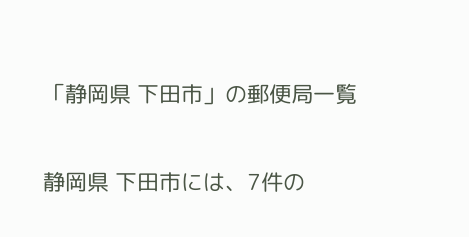「静岡県 下田市」の郵便局一覧

静岡県 下田市には、7件の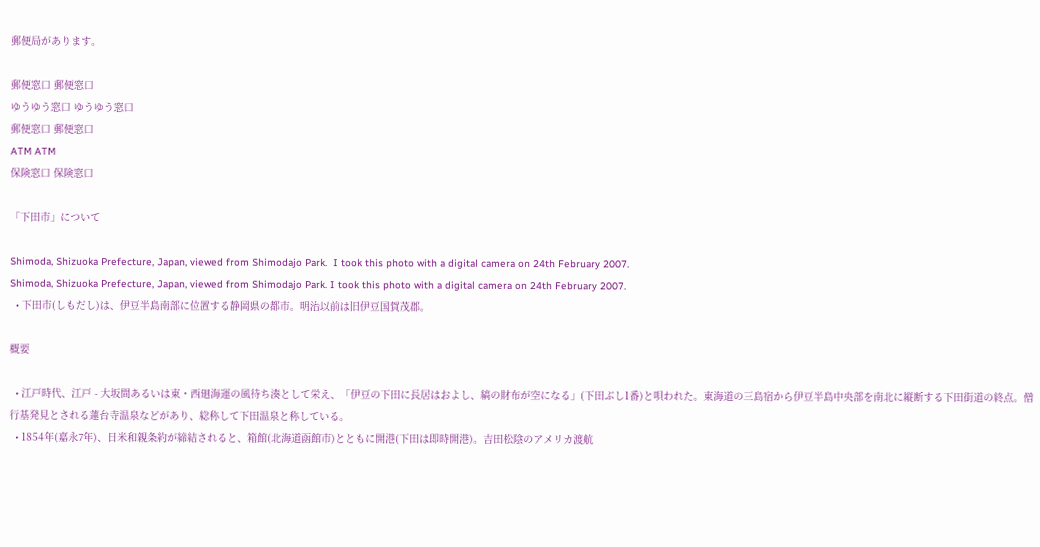郵便局があります。

郵便窓口 郵便窓口
ゆうゆう窓口 ゆうゆう窓口
郵便窓口 郵便窓口
ATM ATM
保険窓口 保険窓口

「下田市」について

Shimoda, Shizuoka Prefecture, Japan, viewed from Shimodajo Park.  I took this photo with a digital camera on 24th February 2007.
Shimoda, Shizuoka Prefecture, Japan, viewed from Shimodajo Park. I took this photo with a digital camera on 24th February 2007.
  • 下田市(しもだし)は、伊豆半島南部に位置する静岡県の都市。明治以前は旧伊豆国賀茂郡。

概要

  • 江戸時代、江戸 - 大坂間あるいは東・西廻海運の風待ち湊として栄え、「伊豆の下田に長居はおよし、縞の財布が空になる」(下田ぶし1番)と唄われた。東海道の三島宿から伊豆半島中央部を南北に縦断する下田街道の終点。僧行基発見とされる蓮台寺温泉などがあり、総称して下田温泉と称している。
  • 1854年(嘉永7年)、日米和親条約が締結されると、箱館(北海道函館市)とともに開港(下田は即時開港)。吉田松陰のアメリカ渡航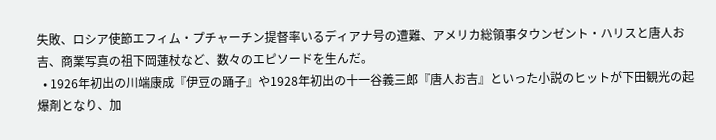失敗、ロシア使節エフィム・プチャーチン提督率いるディアナ号の遭難、アメリカ総領事タウンゼント・ハリスと唐人お吉、商業写真の祖下岡蓮杖など、数々のエピソードを生んだ。
  • 1926年初出の川端康成『伊豆の踊子』や1928年初出の十一谷義三郎『唐人お吉』といった小説のヒットが下田観光の起爆剤となり、加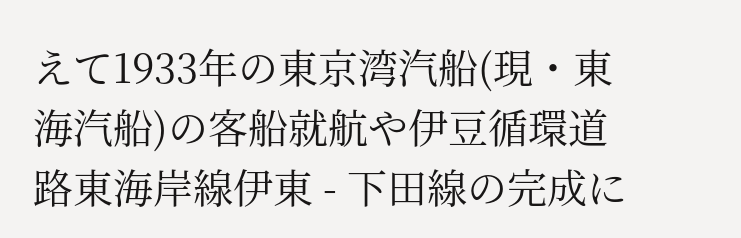えて1933年の東京湾汽船(現・東海汽船)の客船就航や伊豆循環道路東海岸線伊東 - 下田線の完成に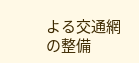よる交通網の整備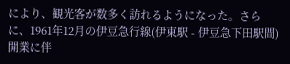により、観光客が数多く訪れるようになった。さらに、1961年12月の伊豆急行線(伊東駅 - 伊豆急下田駅間)開業に伴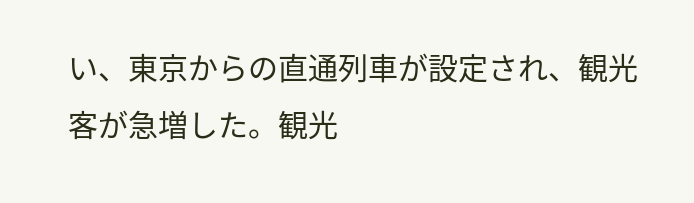い、東京からの直通列車が設定され、観光客が急増した。観光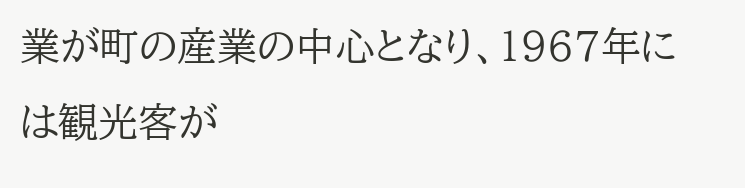業が町の産業の中心となり、1967年には観光客が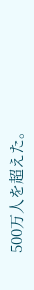500万人を超えた。